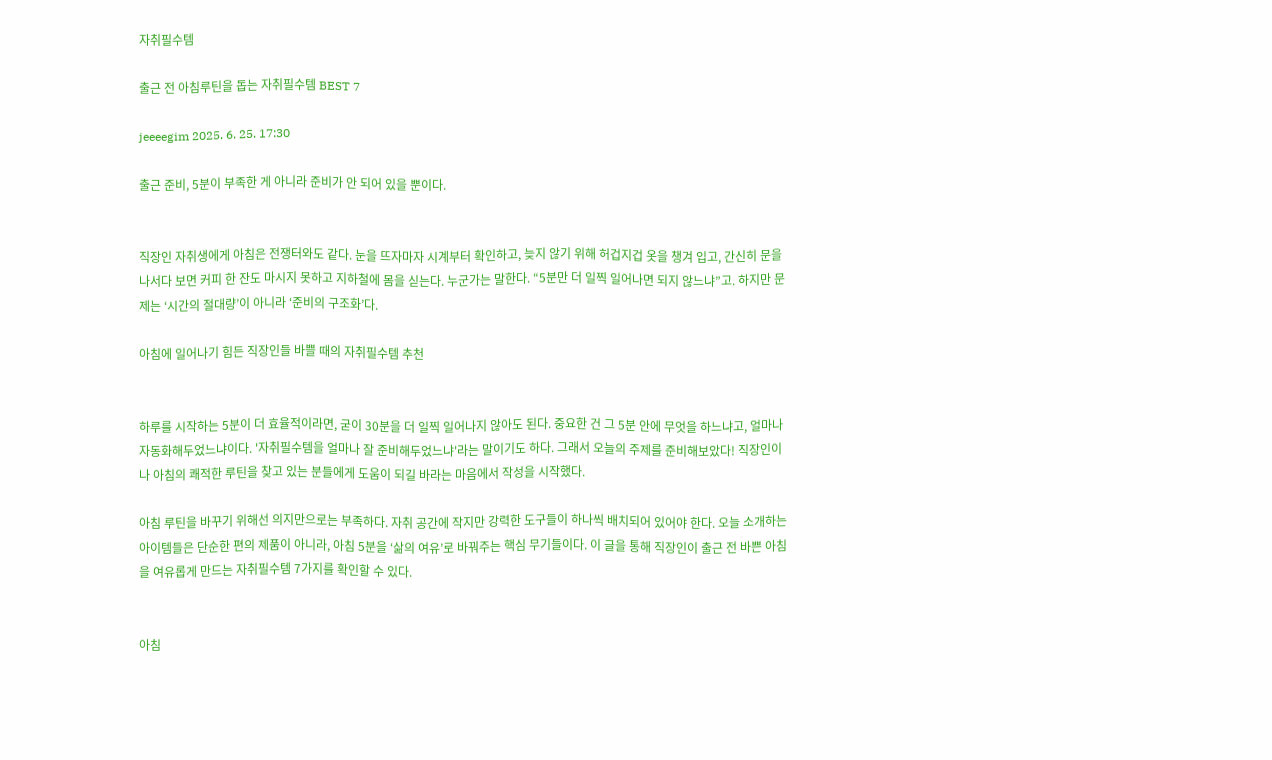자취필수템

출근 전 아침루틴을 돕는 자취필수템 BEST 7

jeeeegim 2025. 6. 25. 17:30

출근 준비, 5분이 부족한 게 아니라 준비가 안 되어 있을 뿐이다.


직장인 자취생에게 아침은 전쟁터와도 같다. 눈을 뜨자마자 시계부터 확인하고, 늦지 않기 위해 허겁지겁 옷을 챙겨 입고, 간신히 문을 나서다 보면 커피 한 잔도 마시지 못하고 지하철에 몸을 싣는다. 누군가는 말한다. “5분만 더 일찍 일어나면 되지 않느냐”고. 하지만 문제는 ‘시간의 절대량’이 아니라 ‘준비의 구조화’다.

아침에 일어나기 힘든 직장인들 바쁠 때의 자취필수템 추천


하루를 시작하는 5분이 더 효율적이라면, 굳이 30분을 더 일찍 일어나지 않아도 된다. 중요한 건 그 5분 안에 무엇을 하느냐고, 얼마나 자동화해두었느냐이다. '자취필수템을 얼마나 잘 준비해두었느냐'라는 말이기도 하다. 그래서 오늘의 주제를 준비해보았다! 직장인이나 아침의 쾌적한 루틴을 찾고 있는 분들에게 도움이 되길 바라는 마음에서 작성을 시작했다.

아침 루틴을 바꾸기 위해선 의지만으로는 부족하다. 자취 공간에 작지만 강력한 도구들이 하나씩 배치되어 있어야 한다. 오늘 소개하는 아이템들은 단순한 편의 제품이 아니라, 아침 5분을 ‘삶의 여유’로 바꿔주는 핵심 무기들이다. 이 글을 통해 직장인이 출근 전 바쁜 아침을 여유롭게 만드는 자취필수템 7가지를 확인할 수 있다.


아침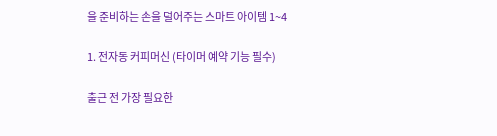을 준비하는 손을 덜어주는 스마트 아이템 1~4

1. 전자동 커피머신 (타이머 예약 기능 필수)

출근 전 가장 필요한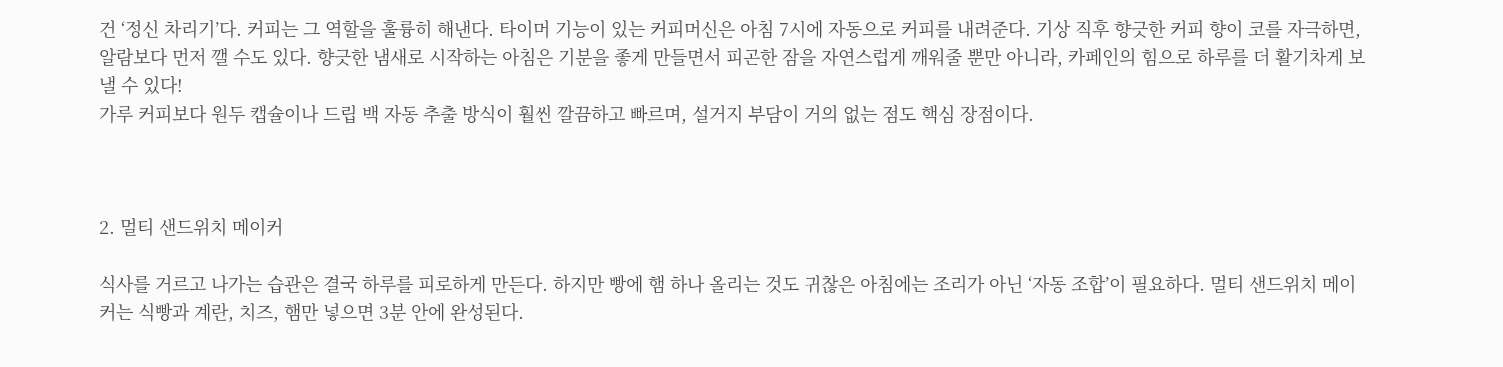건 ‘정신 차리기’다. 커피는 그 역할을 훌륭히 해낸다. 타이머 기능이 있는 커피머신은 아침 7시에 자동으로 커피를 내려준다. 기상 직후 향긋한 커피 향이 코를 자극하면, 알람보다 먼저 깰 수도 있다. 향긋한 냄새로 시작하는 아침은 기분을 좋게 만들면서 피곤한 잠을 자연스럽게 깨워줄 뿐만 아니라, 카페인의 힘으로 하루를 더 활기차게 보낼 수 있다!
가루 커피보다 원두 캡슐이나 드립 백 자동 추출 방식이 훨씬 깔끔하고 빠르며, 설거지 부담이 거의 없는 점도 핵심 장점이다.



2. 멀티 샌드위치 메이커

식사를 거르고 나가는 습관은 결국 하루를 피로하게 만든다. 하지만 빵에 햄 하나 올리는 것도 귀찮은 아침에는 조리가 아닌 ‘자동 조합’이 필요하다. 멀티 샌드위치 메이커는 식빵과 계란, 치즈, 햄만 넣으면 3분 안에 완성된다.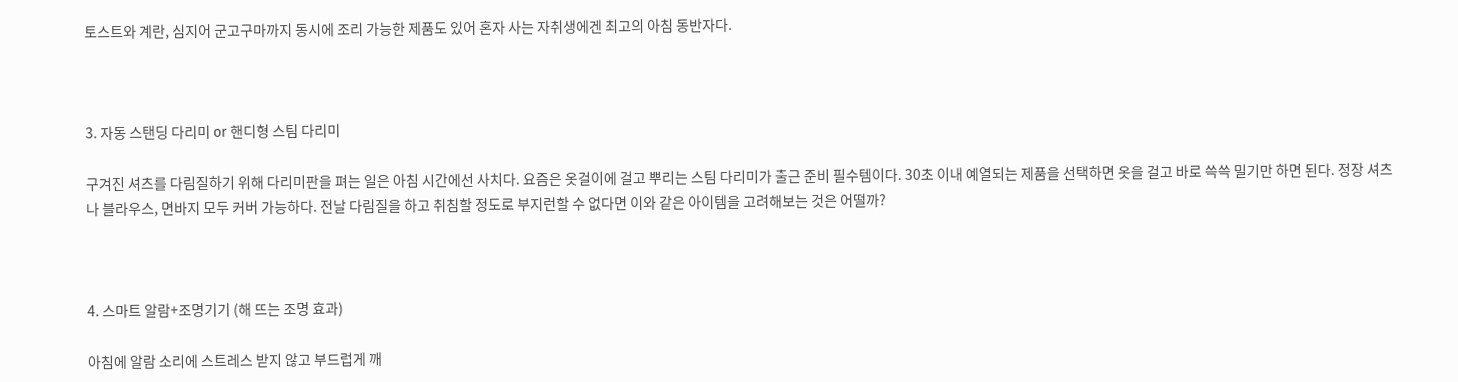토스트와 계란, 심지어 군고구마까지 동시에 조리 가능한 제품도 있어 혼자 사는 자취생에겐 최고의 아침 동반자다.



3. 자동 스탠딩 다리미 or 핸디형 스팀 다리미

구겨진 셔츠를 다림질하기 위해 다리미판을 펴는 일은 아침 시간에선 사치다. 요즘은 옷걸이에 걸고 뿌리는 스팀 다리미가 출근 준비 필수템이다. 30초 이내 예열되는 제품을 선택하면 옷을 걸고 바로 쓱쓱 밀기만 하면 된다. 정장 셔츠나 블라우스, 면바지 모두 커버 가능하다. 전날 다림질을 하고 취침할 정도로 부지런할 수 없다면 이와 같은 아이템을 고려해보는 것은 어떨까?



4. 스마트 알람+조명기기 (해 뜨는 조명 효과)

아침에 알람 소리에 스트레스 받지 않고 부드럽게 깨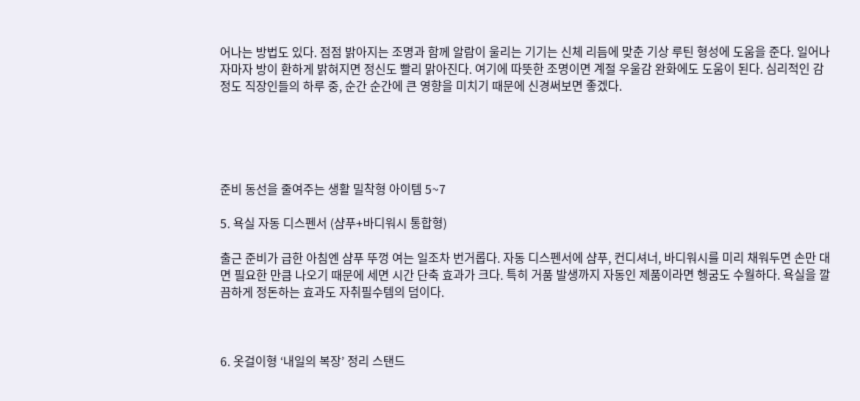어나는 방법도 있다. 점점 밝아지는 조명과 함께 알람이 울리는 기기는 신체 리듬에 맞춘 기상 루틴 형성에 도움을 준다. 일어나자마자 방이 환하게 밝혀지면 정신도 빨리 맑아진다. 여기에 따뜻한 조명이면 계절 우울감 완화에도 도움이 된다. 심리적인 감정도 직장인들의 하루 중, 순간 순간에 큰 영향을 미치기 때문에 신경써보면 좋겠다.





준비 동선을 줄여주는 생활 밀착형 아이템 5~7

5. 욕실 자동 디스펜서 (샴푸+바디워시 통합형)

출근 준비가 급한 아침엔 샴푸 뚜껑 여는 일조차 번거롭다. 자동 디스펜서에 샴푸, 컨디셔너, 바디워시를 미리 채워두면 손만 대면 필요한 만큼 나오기 때문에 세면 시간 단축 효과가 크다. 특히 거품 발생까지 자동인 제품이라면 헹굼도 수월하다. 욕실을 깔끔하게 정돈하는 효과도 자취필수템의 덤이다.



6. 옷걸이형 ‘내일의 복장’ 정리 스탠드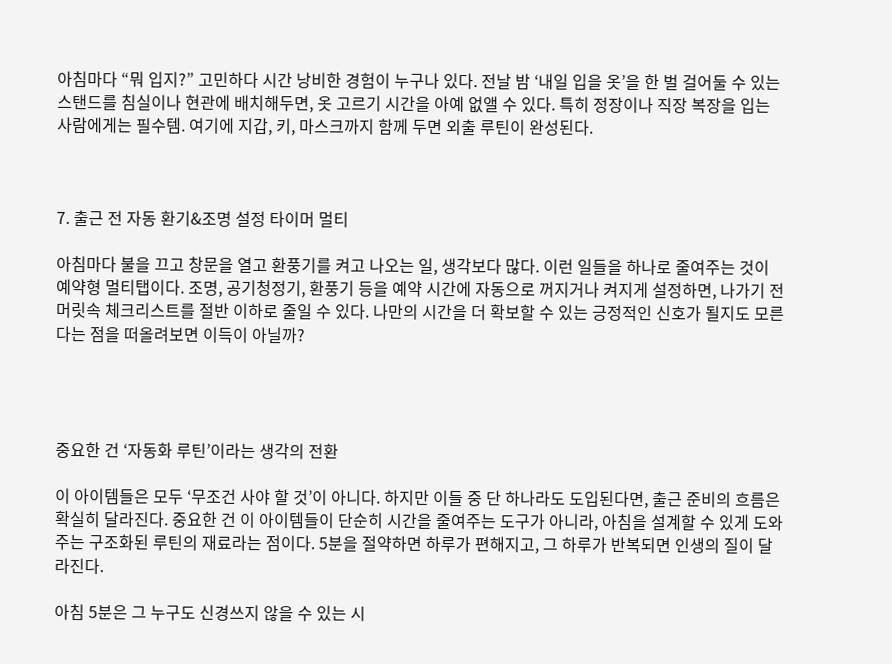아침마다 “뭐 입지?” 고민하다 시간 낭비한 경험이 누구나 있다. 전날 밤 ‘내일 입을 옷’을 한 벌 걸어둘 수 있는 스탠드를 침실이나 현관에 배치해두면, 옷 고르기 시간을 아예 없앨 수 있다. 특히 정장이나 직장 복장을 입는 사람에게는 필수템. 여기에 지갑, 키, 마스크까지 함께 두면 외출 루틴이 완성된다.



7. 출근 전 자동 환기&조명 설정 타이머 멀티

아침마다 불을 끄고 창문을 열고 환풍기를 켜고 나오는 일, 생각보다 많다. 이런 일들을 하나로 줄여주는 것이 예약형 멀티탭이다. 조명, 공기청정기, 환풍기 등을 예약 시간에 자동으로 꺼지거나 켜지게 설정하면, 나가기 전 머릿속 체크리스트를 절반 이하로 줄일 수 있다. 나만의 시간을 더 확보할 수 있는 긍정적인 신호가 될지도 모른다는 점을 떠올려보면 이득이 아닐까?




중요한 건 ‘자동화 루틴’이라는 생각의 전환

이 아이템들은 모두 ‘무조건 사야 할 것’이 아니다. 하지만 이들 중 단 하나라도 도입된다면, 출근 준비의 흐름은 확실히 달라진다. 중요한 건 이 아이템들이 단순히 시간을 줄여주는 도구가 아니라, 아침을 설계할 수 있게 도와주는 구조화된 루틴의 재료라는 점이다. 5분을 절약하면 하루가 편해지고, 그 하루가 반복되면 인생의 질이 달라진다.

아침 5분은 그 누구도 신경쓰지 않을 수 있는 시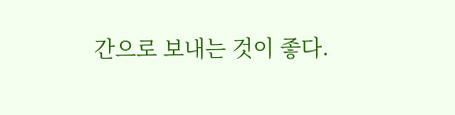간으로 보내는 것이 좋다.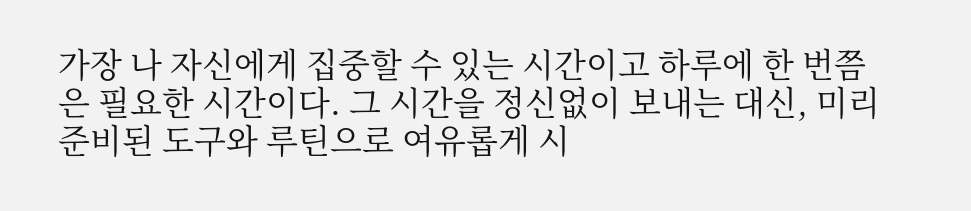가장 나 자신에게 집중할 수 있는 시간이고 하루에 한 번쯤은 필요한 시간이다. 그 시간을 정신없이 보내는 대신, 미리 준비된 도구와 루틴으로 여유롭게 시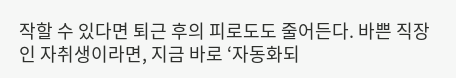작할 수 있다면 퇴근 후의 피로도도 줄어든다. 바쁜 직장인 자취생이라면, 지금 바로 ‘자동화되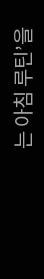는 아침 루틴’을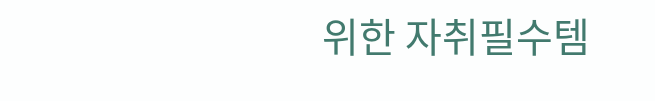위한 자취필수템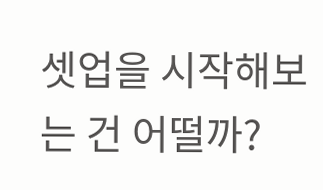셋업을 시작해보는 건 어떨까?